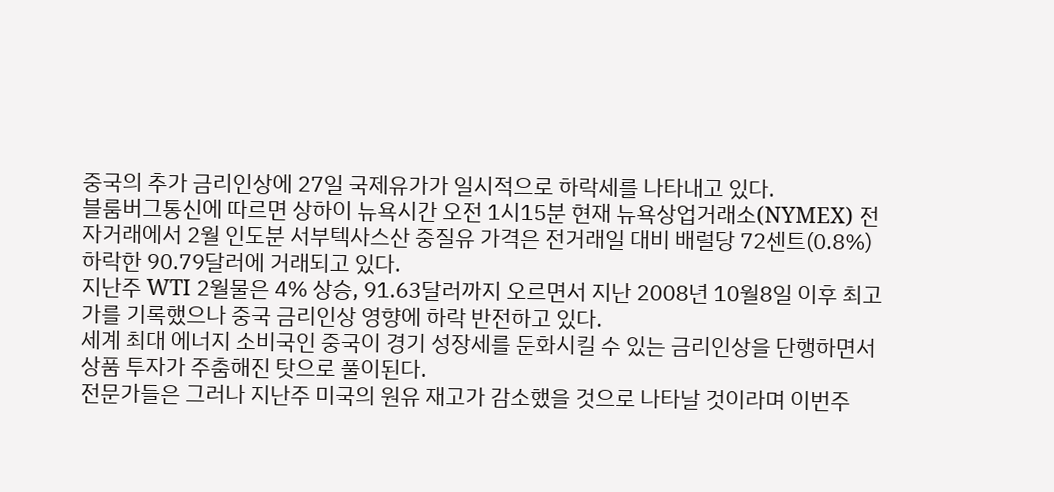중국의 추가 금리인상에 27일 국제유가가 일시적으로 하락세를 나타내고 있다.
블룸버그통신에 따르면 상하이 뉴욕시간 오전 1시15분 현재 뉴욕상업거래소(NYMEX) 전자거래에서 2월 인도분 서부텍사스산 중질유 가격은 전거래일 대비 배럴당 72센트(0.8%) 하락한 90.79달러에 거래되고 있다.
지난주 WTI 2월물은 4% 상승, 91.63달러까지 오르면서 지난 2008년 10월8일 이후 최고가를 기록했으나 중국 금리인상 영향에 하락 반전하고 있다.
세계 최대 에너지 소비국인 중국이 경기 성장세를 둔화시킬 수 있는 금리인상을 단행하면서 상품 투자가 주춤해진 탓으로 풀이된다.
전문가들은 그러나 지난주 미국의 원유 재고가 감소했을 것으로 나타날 것이라며 이번주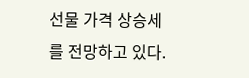선물 가격 상승세를 전망하고 있다.